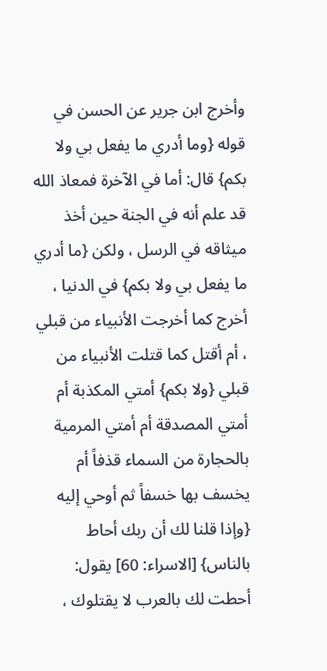وأخرج ابن جرير عن الحسن في قوله {وما أدري ما يفعل بي ولا بكم} قال: أما في الآخرة فمعاذ الله قد علم أنه في الجنة حين أخذ ميثاقه في الرسل ، ولكن {ما أدري ما يفعل بي ولا بكم} في الدنيا ، أخرج كما أخرجت الأنبياء من قبلي ، أم أقتل كما قتلت الأنبياء من قبلي {ولا بكم} أمتي المكذبة أم أمتي المصدقة أم أمتي المرمية بالحجارة من السماء قذفاً أم يخسف بها خسفاً ثم أوحي إليه {وإذا قلنا لك أن ربك أحاط بالناس} [الاسراء: 60] يقول: أحطت لك بالعرب لا يقتلوك ،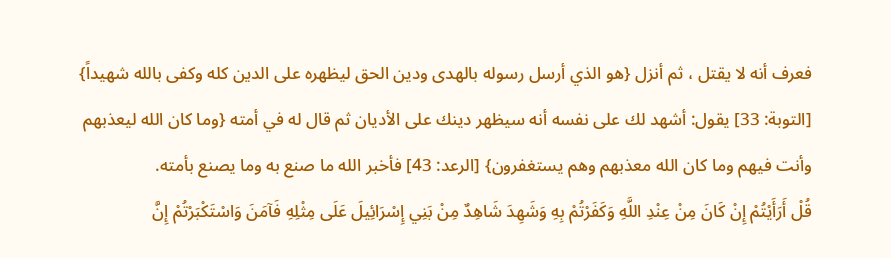فعرف أنه لا يقتل ، ثم أنزل {هو الذي أرسل رسوله بالهدى ودين الحق ليظهره على الدين كله وكفى بالله شهيداً} [التوبة: 33] يقول: أشهد لك على نفسه أنه سيظهر دينك على الأديان ثم قال له في أمته {وما كان الله ليعذبهم وأنت فيهم وما كان الله معذبهم وهم يستغفرون} [الرعد: 43] فأخبر الله ما صنع به وما يصنع بأمته.
قُلْ أَرَأَيْتُمْ إِنْ كَانَ مِنْ عِنْدِ اللَّهِ وَكَفَرْتُمْ بِهِ وَشَهِدَ شَاهِدٌ مِنْ بَنِي إِسْرَائِيلَ عَلَى مِثْلِهِ فَآمَنَ وَاسْتَكْبَرْتُمْ إِنَّ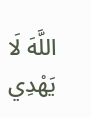اللَّهَ لَا يَهْدِي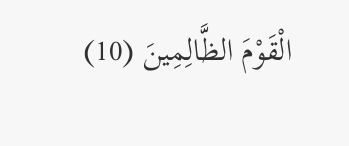الْقَوْمَ الظَّالِمِينَ (10)